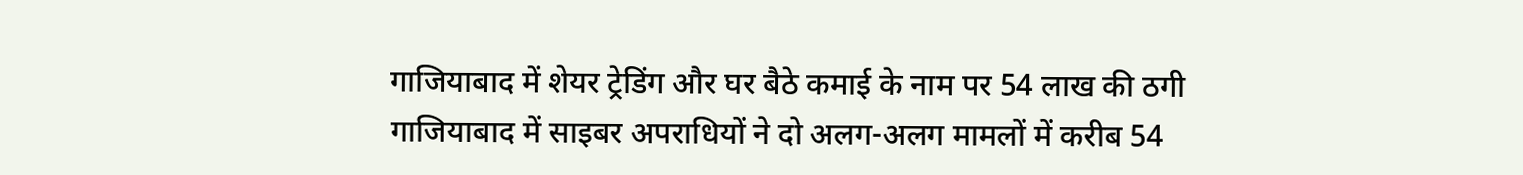गाजियाबाद में शेयर ट्रेडिंग और घर बैठे कमाई के नाम पर 54 लाख की ठगी
गाजियाबाद में साइबर अपराधियों ने दो अलग-अलग मामलों में करीब 54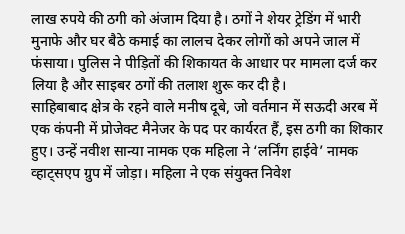लाख रुपये की ठगी को अंजाम दिया है। ठगों ने शेयर ट्रेडिंग में भारी मुनाफे और घर बैठे कमाई का लालच देकर लोगों को अपने जाल में फंसाया। पुलिस ने पीड़ितों की शिकायत के आधार पर मामला दर्ज कर लिया है और साइबर ठगों की तलाश शुरू कर दी है।
साहिबाबाद क्षेत्र के रहने वाले मनीष दूबे, जो वर्तमान में सऊदी अरब में एक कंपनी में प्रोजेक्ट मैनेजर के पद पर कार्यरत हैं, इस ठगी का शिकार हुए। उन्हें नवीश सान्या नामक एक महिला ने ‘लर्निंग हाईवे’ नामक व्हाट्सएप ग्रुप में जोड़ा। महिला ने एक संयुक्त निवेश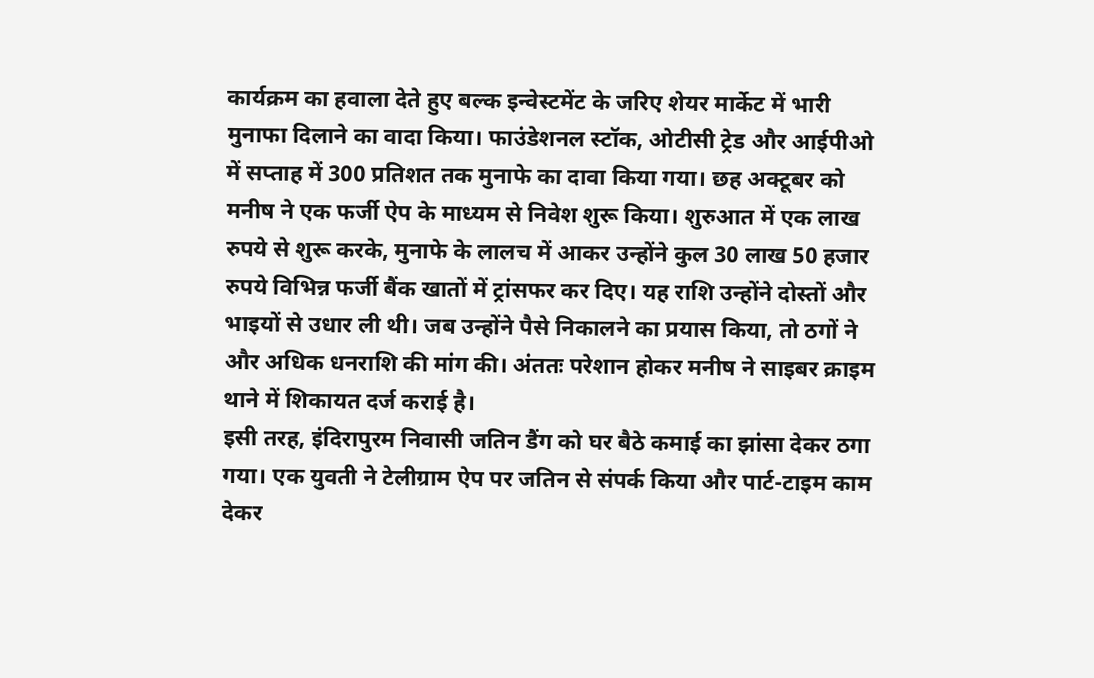कार्यक्रम का हवाला देते हुए बल्क इन्वेस्टमेंट के जरिए शेयर मार्केट में भारी मुनाफा दिलाने का वादा किया। फाउंडेशनल स्टॉक, ओटीसी ट्रेड और आईपीओ में सप्ताह में 300 प्रतिशत तक मुनाफे का दावा किया गया। छह अक्टूबर को मनीष ने एक फर्जी ऐप के माध्यम से निवेश शुरू किया। शुरुआत में एक लाख रुपये से शुरू करके, मुनाफे के लालच में आकर उन्होंने कुल 30 लाख 50 हजार रुपये विभिन्न फर्जी बैंक खातों में ट्रांसफर कर दिए। यह राशि उन्होंने दोस्तों और भाइयों से उधार ली थी। जब उन्होंने पैसे निकालने का प्रयास किया, तो ठगों ने और अधिक धनराशि की मांग की। अंततः परेशान होकर मनीष ने साइबर क्राइम थाने में शिकायत दर्ज कराई है।
इसी तरह, इंदिरापुरम निवासी जतिन डैंग को घर बैठे कमाई का झांसा देकर ठगा गया। एक युवती ने टेलीग्राम ऐप पर जतिन से संपर्क किया और पार्ट-टाइम काम देकर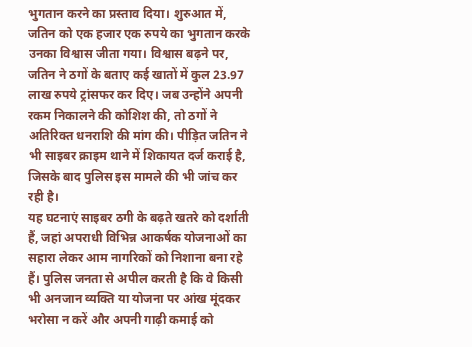भुगतान करने का प्रस्ताव दिया। शुरुआत में, जतिन को एक हजार एक रुपये का भुगतान करके उनका विश्वास जीता गया। विश्वास बढ़ने पर, जतिन ने ठगों के बताए कई खातों में कुल 23.97 लाख रुपये ट्रांसफर कर दिए। जब उन्होंने अपनी रकम निकालने की कोशिश की, तो ठगों ने अतिरिक्त धनराशि की मांग की। पीड़ित जतिन ने भी साइबर क्राइम थाने में शिकायत दर्ज कराई है, जिसके बाद पुलिस इस मामले की भी जांच कर रही है।
यह घटनाएं साइबर ठगी के बढ़ते खतरे को दर्शाती हैं, जहां अपराधी विभिन्न आकर्षक योजनाओं का सहारा लेकर आम नागरिकों को निशाना बना रहे हैं। पुलिस जनता से अपील करती है कि वे किसी भी अनजान व्यक्ति या योजना पर आंख मूंदकर भरोसा न करें और अपनी गाढ़ी कमाई को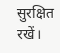सुरक्षित रखें।